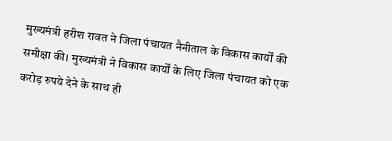मुख्यमंत्री हरीश रावत ने जिला पंचायत नैनीताल के विकास कार्यों की समीक्षा की। मुख्यमंत्री ने विकास कार्यों के लिए जिला पंचायत को एक करोड़ रुपये देने के साथ ही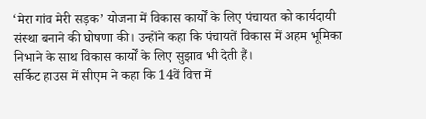‘मेरा गांव मेरी सड़क’ योजना में विकास कार्यों के लिए पंचायत को कार्यदायी संस्था बनाने की घोषणा की। उन्होंने कहा कि पंचायतें विकास में अहम भूमिका निभाने के साथ विकास कार्यों के लिए सुझाव भी देती हैं।
सर्किट हाउस में सीएम ने कहा कि 14वें वित्त में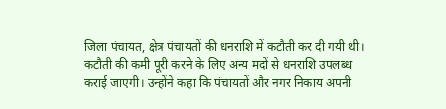जिला पंचायत, क्षेत्र पंचायतों की धनराशि में कटौती कर दी गयी थी। कटौती की कमी पूरी करने के लिए अन्य मदों से धनराशि उपलब्ध कराई जाएगी। उन्होंने कहा कि पंचायतों और नगर निकाय अपनी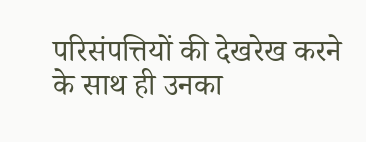परिसंपत्तियों की देखरेख करने के साथ ही उनका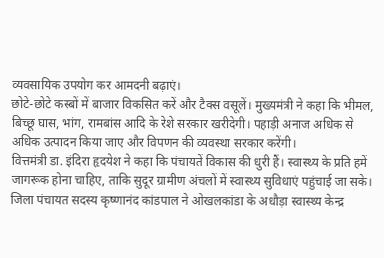व्यवसायिक उपयोग कर आमदनी बढ़ाएं।
छोटे-छोटे कस्बों में बाजार विकसित करें और टैक्स वसूलें। मुख्यमंत्री ने कहा कि भीमल, बिच्छू घास, भांग, रामबांस आदि के रेशे सरकार खरीदेगी। पहाड़ी अनाज अधिक से अधिक उत्पादन किया जाए और विपणन की व्यवस्था सरकार करेंगी।
वित्तमंत्री डा. इंदिरा हृदयेश ने कहा कि पंचायतें विकास की धुरी हैं। स्वास्थ्य के प्रति हमें जागरूक होना चाहिए, ताकि सुदूर ग्रामीण अंचलों में स्वास्थ्य सुविधाएं पहुंचाई जा सके।
जिला पंचायत सदस्य कृष्णानंद कांडपाल ने ओखलकांडा के अधौड़ा स्वास्थ्य केन्द्र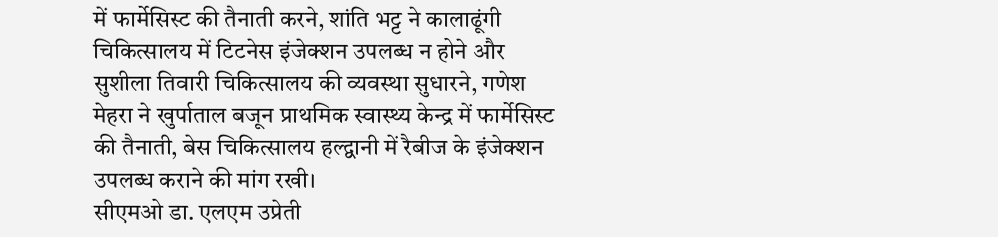में फार्मेसिस्ट की तैनाती करने, शांति भट्ट ने कालाढूंगी चिकित्सालय में टिटनेस इंजेक्शन उपलब्ध न होने और सुशीला तिवारी चिकित्सालय की व्यवस्था सुधारने, गणेश मेहरा ने खुर्पाताल बजून प्राथमिक स्वास्थ्य केन्द्र में फार्मेसिस्ट की तैनाती, बेस चिकित्सालय हल्द्वानी में रैबीज के इंजेक्शन उपलब्ध कराने की मांग रखी।
सीएमओ डा. एलएम उप्रेती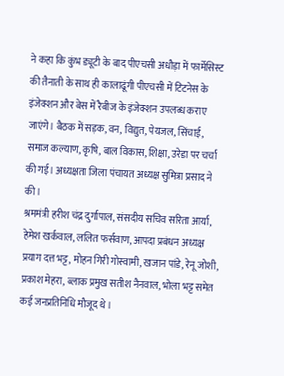ने कहा कि कुंभ ड्यूटी के बाद पीएचसी अधौड़ा में फार्मेसिस्ट की तैनाती के साथ ही कालाढूंगी पीएचसी में टिटनेस के इंजेक्शन और बेस में रैबीज के इंजेक्शन उपलब्ध कराए जाएंगे। बैठक में सड़क, वन, विद्युत, पेयजल, सिंचाई, समाज कल्याण, कृषि, बाल विकास, शिक्षा, उरेडा पर चर्चा की गई। अध्यक्षता जिला पंचायत अध्यक्ष सुमित्रा प्रसाद ने की।
श्रममंत्री हरीश चंद्र दुर्गापाल, संसदीय सचिव सरिता आर्या, हेमेश खर्कवाल, ललित फर्सवाण, आपदा प्रबंधन अध्यक्ष प्रयाग दत्त भट्ट, मोहन गिरी गोस्वामी, खजान पांडे, रेनू जोशी, प्रकाश मेहरा, ब्लाक प्रमुख सतीश नैनवाल, भोला भट्ट समेत कई जनप्रतिनिधि मौजूद थे।